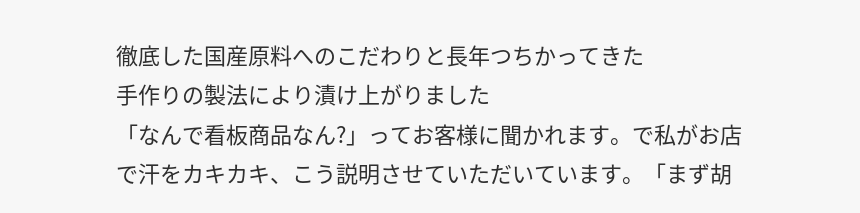徹底した国産原料へのこだわりと長年つちかってきた
手作りの製法により漬け上がりました
「なんで看板商品なん?」ってお客様に聞かれます。で私がお店で汗をカキカキ、こう説明させていただいています。「まず胡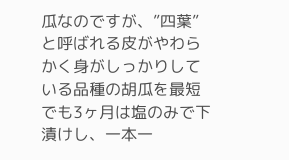瓜なのですが、”四葉”と呼ばれる皮がやわらかく身がしっかりしている品種の胡瓜を最短でも3ヶ月は塩のみで下漬けし、一本一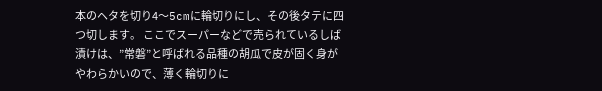本のヘタを切り4〜5cmに輪切りにし、その後タテに四つ切します。 ここでスーパーなどで売られているしば漬けは、”常磐”と呼ばれる品種の胡瓜で皮が固く身がやわらかいので、薄く輪切りに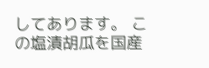してあります。 この塩漬胡瓜を国産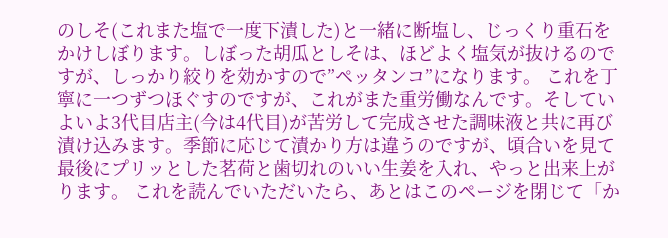のしそ(これまた塩で一度下漬した)と一緒に断塩し、じっくり重石をかけしぼります。しぼった胡瓜としそは、ほどよく塩気が抜けるのですが、しっかり絞りを効かすので”ペッタンコ”になります。 これを丁寧に一つずつほぐすのですが、これがまた重労働なんです。そしていよいよ3代目店主(今は4代目)が苦労して完成させた調味液と共に再び漬け込みます。季節に応じて漬かり方は違うのですが、頃合いを見て最後にプリッとした茗荷と歯切れのいい生姜を入れ、やっと出来上がります。 これを読んでいただいたら、あとはこのページを閉じて「か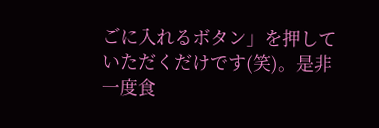ごに入れるボタン」を押していただくだけです(笑)。是非一度食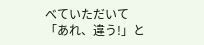べていただいて「あれ、違う!」と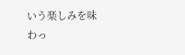いう楽しみを味わっ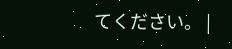てください。 |